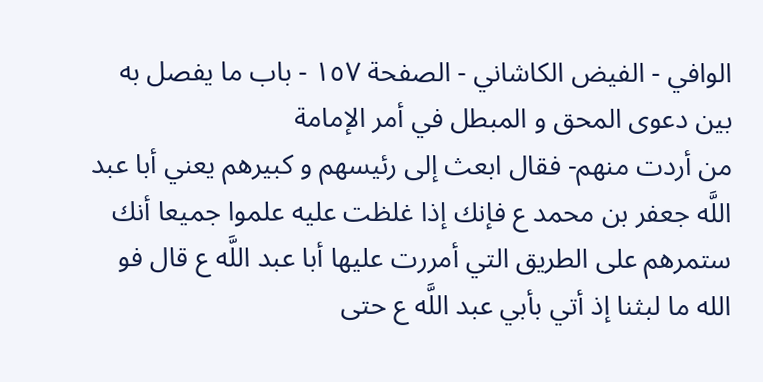الوافي - الفيض الكاشاني - الصفحة ١٥٧ - باب ما يفصل به بين دعوى المحق و المبطل في أمر الإمامة
من أردت منهم- فقال ابعث إلى رئيسهم و كبيرهم يعني أبا عبد اللَّه جعفر بن محمد ع فإنك إذا غلظت عليه علموا جميعا أنك ستمرهم على الطريق التي أمررت عليها أبا عبد اللَّه ع قال فو الله ما لبثنا إذ أتي بأبي عبد اللَّه ع حتى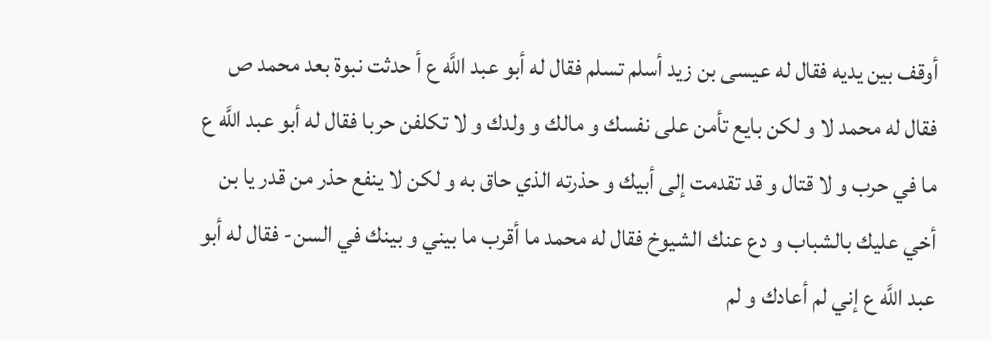أوقف بين يديه فقال له عيسى بن زيد أسلم تسلم فقال له أبو عبد اللَّه ع أ حدثت نبوة بعد محمد ص فقال له محمد لا و لكن بايع تأمن على نفسك و مالك و ولدك و لا تكلفن حربا فقال له أبو عبد اللَّه ع ما في حرب و لا قتال و قد تقدمت إلى أبيك و حذرته الذي حاق به و لكن لا ينفع حذر من قدر يا بن أخي عليك بالشباب و دع عنك الشيوخ فقال له محمد ما أقرب ما بيني و بينك في السن- فقال له أبو عبد اللَّه ع إني لم أعادك و لم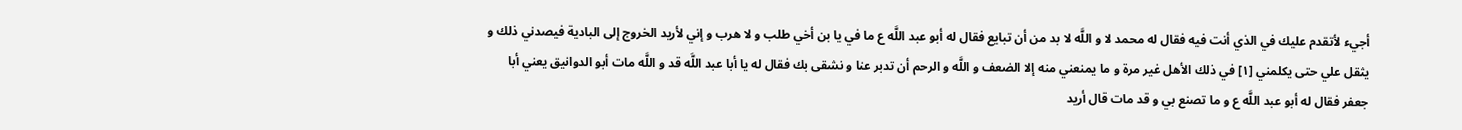أجيء لأتقدم عليك في الذي أنت فيه فقال له محمد لا و اللَّه لا بد من أن تبايع فقال له أبو عبد اللَّه ع ما في يا بن أخي طلب و لا هرب و إني لأريد الخروج إلى البادية فيصدني ذلك و يثقل علي حتى يكلمني [١] في ذلك الأهل غير مرة و ما يمنعني منه إلا الضعف و اللَّه و الرحم أن تدبر عنا و نشقى بك فقال له يا أبا عبد اللَّه قد و اللَّه مات أبو الدوانيق يعني أبا جعفر فقال له أبو عبد اللَّه ع و ما تصنع بي و قد مات قال أريد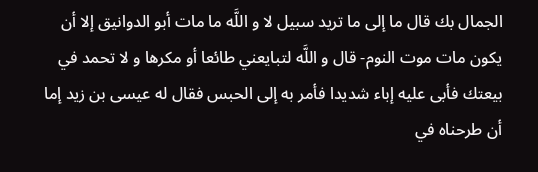الجمال بك قال ما إلى ما تريد سبيل لا و اللَّه ما مات أبو الدوانيق إلا أن يكون مات موت النوم- قال و اللَّه لتبايعني طائعا أو مكرها و لا تحمد في بيعتك فأبى عليه إباء شديدا فأمر به إلى الحبس فقال له عيسى بن زيد إما أن طرحناه في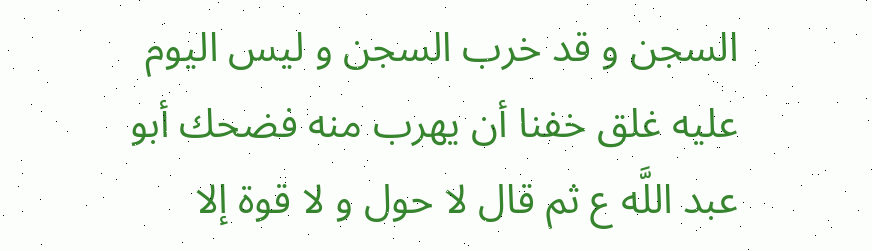السجن و قد خرب السجن و ليس اليوم عليه غلق خفنا أن يهرب منه فضحك أبو عبد اللَّه ع ثم قال لا حول و لا قوة إلا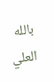بالله العلي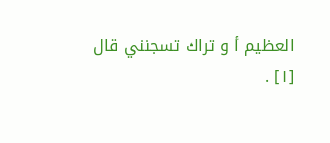العظيم أ و تراك تسجنني قال
[١] .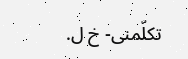تكلّمنى- خ ل.